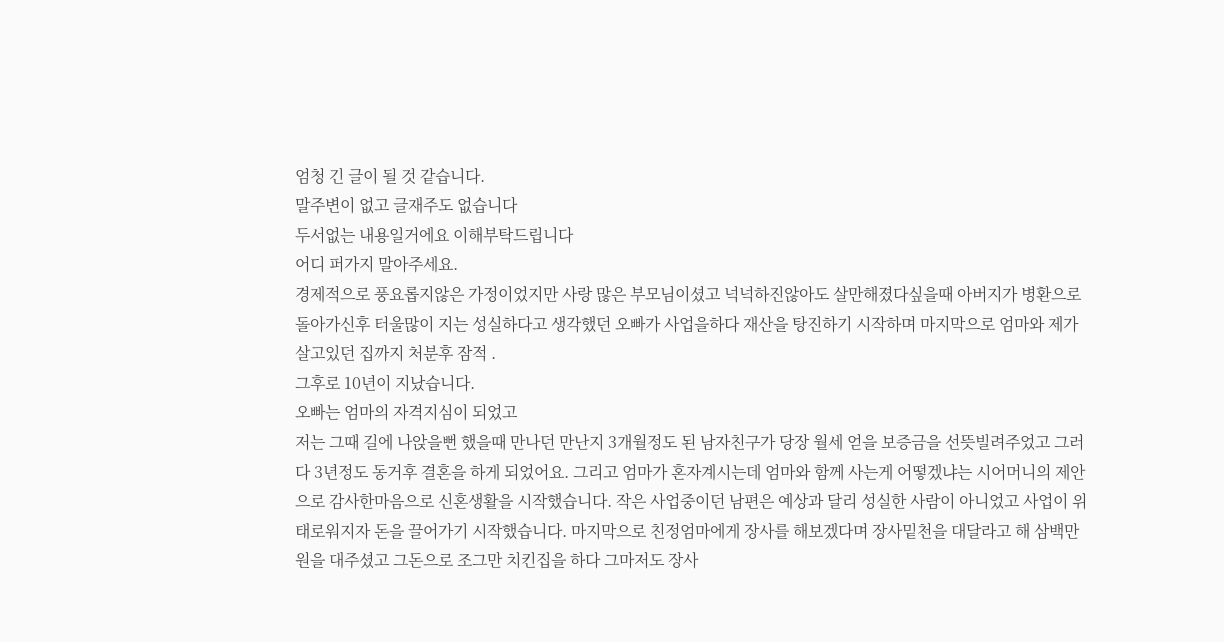엄청 긴 글이 될 것 같습니다.
말주변이 없고 글재주도 없습니다
두서없는 내용일거에요 이해부탁드립니다
어디 퍼가지 말아주세요.
경제적으로 풍요롭지않은 가정이었지만 사랑 많은 부모님이셨고 넉넉하진않아도 살만해졌다싶을때 아버지가 병환으로 돌아가신후 터울많이 지는 성실하다고 생각했던 오빠가 사업을하다 재산을 탕진하기 시작하며 마지막으로 엄마와 제가 살고있던 집까지 처분후 잠적 .
그후로 10년이 지났습니다.
오빠는 엄마의 자격지심이 되었고
저는 그때 길에 나앉을뻔 했을때 만나던 만난지 3개월정도 된 남자친구가 당장 월세 얻을 보증금을 선뜻빌려주었고 그러다 3년정도 동거후 결혼을 하게 되었어요. 그리고 엄마가 혼자계시는데 엄마와 함께 사는게 어떻겠냐는 시어머니의 제안으로 감사한마음으로 신혼생활을 시작했습니다. 작은 사업중이던 남편은 예상과 달리 성실한 사람이 아니었고 사업이 위태로워지자 돈을 끌어가기 시작했습니다. 마지막으로 친정엄마에게 장사를 해보겠다며 장사밑천을 대달라고 해 삼백만원을 대주셨고 그돈으로 조그만 치킨집을 하다 그마저도 장사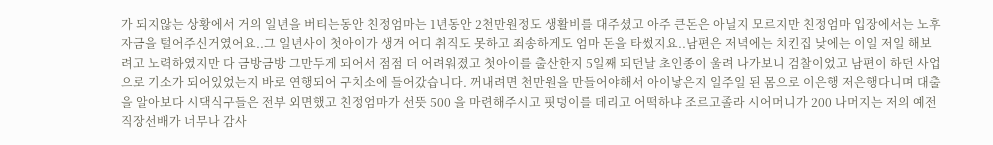가 되지않는 상황에서 거의 일년을 버티는동안 친정엄마는 1년동안 2천만원정도 생활비를 대주셨고 아주 큰돈은 아닐지 모르지만 친정엄마 입장에서는 노후자금을 털어주신거였어요..그 일년사이 첫아이가 생겨 어디 취직도 못하고 죄송하게도 엄마 돈을 타썼지요..남편은 저녁에는 치킨집 낮에는 이일 저일 해보려고 노력하였지만 다 금방금방 그만두게 되어서 점점 더 어려워졌고 첫아이를 출산한지 5일째 되던날 초인종이 울려 나가보니 검찰이었고 남편이 하던 사업으로 기소가 되어있었는지 바로 연행되어 구치소에 들어갔습니다. 꺼내려면 천만원을 만들어야해서 아이낳은지 일주일 된 몸으로 이은행 저은행다니며 대출을 알아보다 시댁식구들은 전부 외면했고 친정엄마가 선뜻 500 을 마련해주시고 핏덩이를 데리고 어떡하냐 조르고졸라 시어머니가 200 나머지는 저의 예전 직장선배가 너무나 감사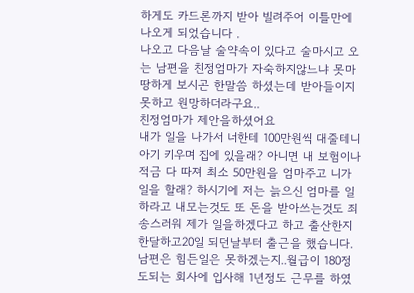하게도 카드론까지 받아 빌려주어 이틀만에 나오게 되었습니다 .
나오고 다음날 술약속이 있다고 술마시고 오는 남편을 친정엄마가 자숙하지않느냐 못마땅하게 보시곤 한말씀 하셨는데 받아들이지 못하고 원망하더라구요..
친정엄마가 제안을하셨어요
내가 일을 나가서 너한테 100만원씩 대줄테니 아기 키우며 집에 있을래? 아니면 내 보험이나 적금 다 따져 최소 50만원을 엄마주고 니가 일을 할래? 하시기에 저는 늙으신 엄마를 일하라고 내모는것도 또 돈을 받아쓰는것도 죄송스러워 제가 일을하겠다고 하고 출산한지 한달하고20일 되던날부터 출근을 했습니다.
남편은 힘든일은 못하겠는지..월급이 180정도되는 회사에 입사해 1년정도 근무를 하였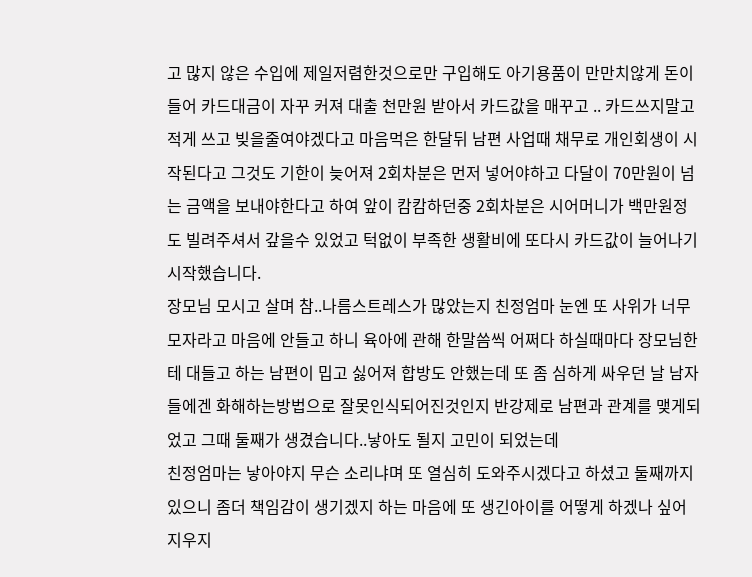고 많지 않은 수입에 제일저렴한것으로만 구입해도 아기용품이 만만치않게 돈이들어 카드대금이 자꾸 커져 대출 천만원 받아서 카드값을 매꾸고 .. 카드쓰지말고 적게 쓰고 빚을줄여야겠다고 마음먹은 한달뒤 남편 사업때 채무로 개인회생이 시작된다고 그것도 기한이 늦어져 2회차분은 먼저 넣어야하고 다달이 70만원이 넘는 금액을 보내야한다고 하여 앞이 캄캄하던중 2회차분은 시어머니가 백만원정도 빌려주셔서 갚을수 있었고 턱없이 부족한 생활비에 또다시 카드값이 늘어나기 시작했습니다.
장모님 모시고 살며 참..나름스트레스가 많았는지 친정엄마 눈엔 또 사위가 너무 모자라고 마음에 안들고 하니 육아에 관해 한말씀씩 어쩌다 하실때마다 장모님한테 대들고 하는 남편이 밉고 싫어져 합방도 안했는데 또 좀 심하게 싸우던 날 남자들에겐 화해하는방법으로 잘못인식되어진것인지 반강제로 남편과 관계를 맺게되었고 그때 둘째가 생겼습니다..낳아도 될지 고민이 되었는데
친정엄마는 낳아야지 무슨 소리냐며 또 열심히 도와주시겠다고 하셨고 둘째까지 있으니 좀더 책임감이 생기겠지 하는 마음에 또 생긴아이를 어떻게 하겠나 싶어 지우지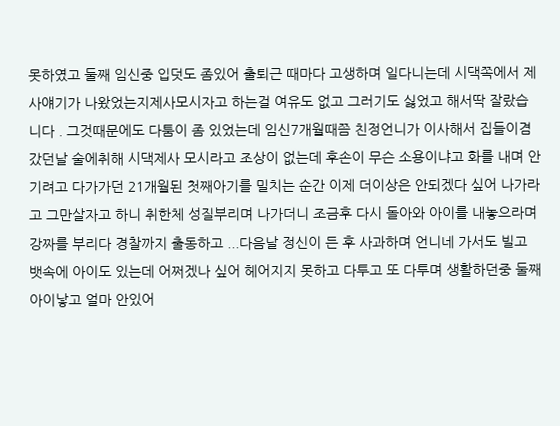못하였고 둘째 임신중 입덧도 좀있어 출퇴근 때마다 고생하며 일다니는데 시댁쪽에서 제사얘기가 나왔었는지제사모시자고 하는걸 여유도 없고 그러기도 싫었고 해서딱 잘랐습니다 . 그것때문에도 다툼이 좀 있었는데 임신7개월때쯤 친정언니가 이사해서 집들이겸 갔던날 술에취해 시댁제사 모시라고 조상이 없는데 후손이 무슨 소용이냐고 화를 내며 안기려고 다가가던 21개월된 첫째아기를 밀치는 순간 이제 더이상은 안되겠다 싶어 나가라고 그만살자고 하니 취한체 성질부리며 나가더니 조금후 다시 돌아와 아이를 내놓으라며 강짜를 부리다 경찰까지 출동하고 ...다음날 정신이 든 후 사과하며 언니네 가서도 빌고 뱃속에 아이도 있는데 어쩌겠나 싶어 헤어지지 못하고 다투고 또 다투며 생활하던중 둘째 아이낳고 얼마 안있어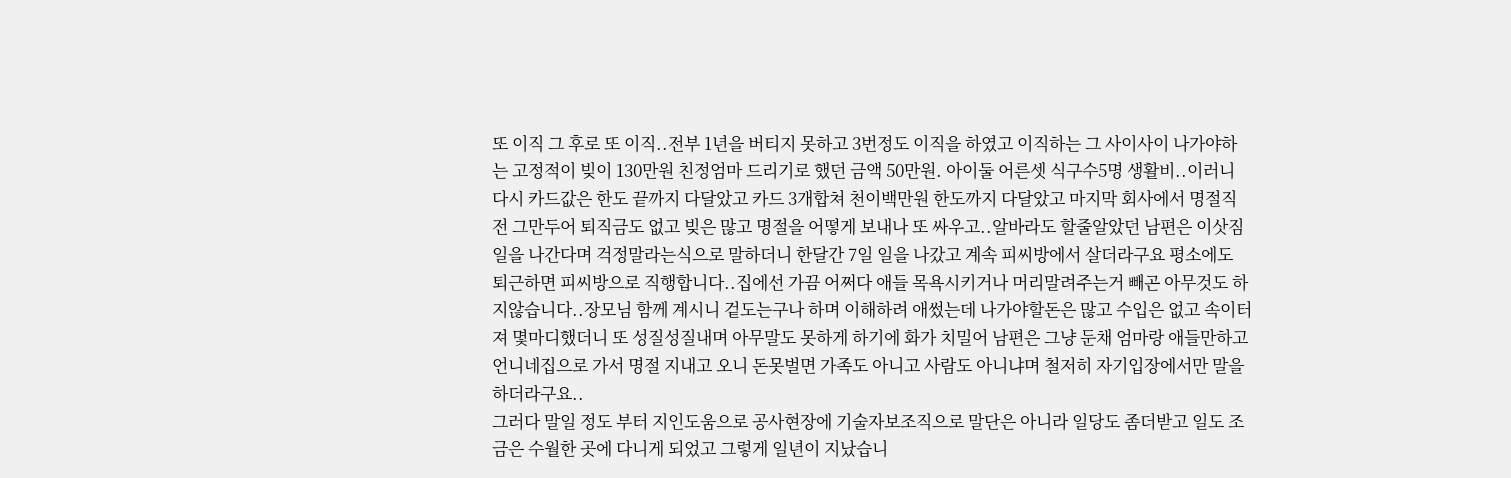또 이직 그 후로 또 이직..전부 1년을 버티지 못하고 3번정도 이직을 하였고 이직하는 그 사이사이 나가야하는 고정적이 빚이 130만원 친정엄마 드리기로 했던 금액 50만원. 아이둘 어른셋 식구수5명 생활비..이러니 다시 카드값은 한도 끝까지 다달았고 카드 3개합쳐 천이백만원 한도까지 다달았고 마지막 회사에서 명절직전 그만두어 퇴직금도 없고 빚은 많고 명절을 어떻게 보내나 또 싸우고..알바라도 할줄알았던 남편은 이삿짐 일을 나간다며 걱정말라는식으로 말하더니 한달간 7일 일을 나갔고 계속 피씨방에서 살더라구요 평소에도 퇴근하면 피씨방으로 직행합니다..집에선 가끔 어쩌다 애들 목욕시키거나 머리말려주는거 빼곤 아무것도 하지않습니다..장모님 함께 계시니 겉도는구나 하며 이해하려 애썼는데 나가야할돈은 많고 수입은 없고 속이터져 몇마디했더니 또 성질성질내며 아무말도 못하게 하기에 화가 치밀어 남편은 그냥 둔채 엄마랑 애들만하고 언니네집으로 가서 명절 지내고 오니 돈못벌면 가족도 아니고 사람도 아니냐며 철저히 자기입장에서만 말을 하더라구요..
그러다 말일 정도 부터 지인도움으로 공사현장에 기술자보조직으로 말단은 아니라 일당도 좀더받고 일도 조금은 수월한 곳에 다니게 되었고 그렇게 일년이 지났습니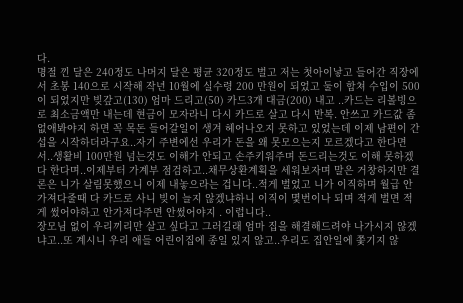다.
명절 낀 달은 240정도 나머지 달은 평균 320정도 벌고 저는 첫아이낳고 들어간 직장에서 초봉 140으로 시작해 작년 10월에 실수령 200 만원이 되었고 둘이 합쳐 수입이 500 이 되었지만 빚갚고(130) 엄마 드리고(50) 카드3개 대금(200) 내고 ..카드는 리볼빙으로 최소금액만 내는데 현금이 모자라니 다시 카드로 살고 다시 반복. 안쓰고 카드값 좀 없애봐야지 하면 꼭 목돈 들어갈일이 생겨 헤어나오지 못하고 있었는데 이제 남편이 간섭을 시작하더라구요..자기 주변에선 우리가 돈을 왜 못모으는지 모르겠다고 한다면서..생활비 100만원 넘는것도 이해가 안되고 손주키워주며 돈드리는것도 이해 못하겠다 한다며..이제부터 가계부 점검하고..채무상환계획을 세워보자며 말은 거창하지만 결론은 니가 살림못했으니 이제 내놓으라는 겁니다..적게 벌었고 니가 이직하며 월급 안가져다줄때 다 카드로 사니 빚이 늘지 않겠냐하니 이직이 몇번이나 되며 적게 벌면 적게 썼어야하고 안가져다주면 안썼어야지 . 이럽니다..
장모님 없이 우리끼리만 살고 싶다고 그러길래 엄마 집을 해결해드려야 나가시지 않겠냐고..또 계시니 우리 애들 어린이집에 종일 있지 않고..우리도 집안일에 쫓기지 않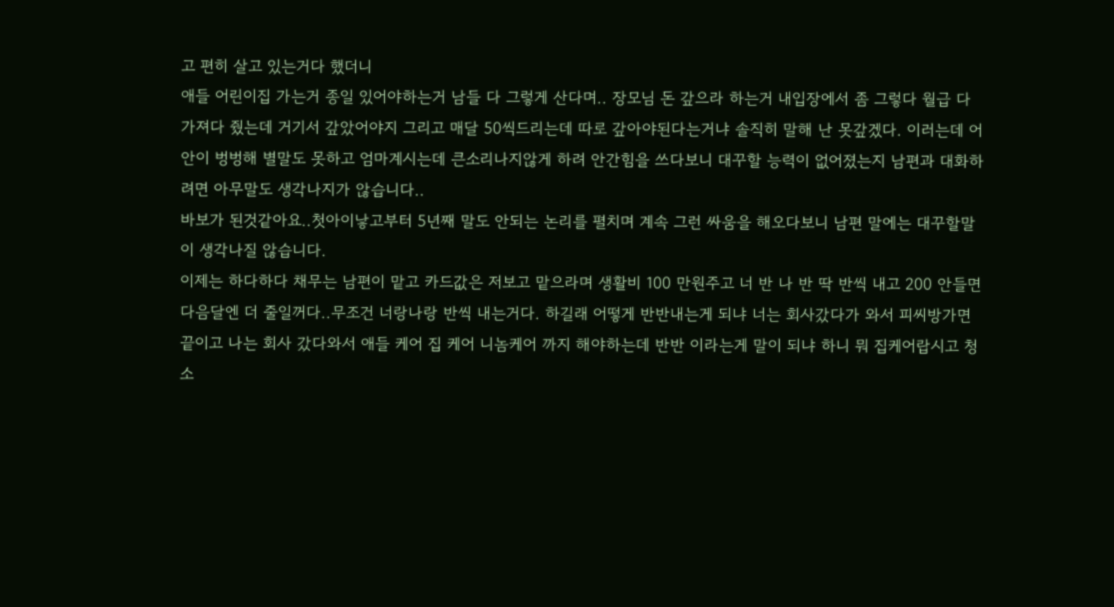고 편히 살고 있는거다 했더니
애들 어린이집 가는거 종일 있어야하는거 남들 다 그렇게 산다며.. 장모님 돈 갚으라 하는거 내입장에서 좀 그렇다 월급 다 가져다 줬는데 거기서 갚았어야지 그리고 매달 50씩드리는데 따로 갚아야된다는거냐 솔직히 말해 난 못갚겠다. 이러는데 어안이 벙벙해 별말도 못하고 엄마계시는데 큰소리나지않게 하려 안간힘을 쓰다보니 대꾸할 능력이 없어졌는지 남편과 대화하려면 아무말도 생각나지가 않습니다..
바보가 된것같아요..첫아이낳고부터 5년째 말도 안되는 논리를 펼치며 계속 그런 싸움을 해오다보니 남편 말에는 대꾸할말이 생각나질 않습니다.
이제는 하다하다 채무는 남편이 맡고 카드값은 저보고 맡으라며 생활비 100 만원주고 너 반 나 반 딱 반씩 내고 200 안들면 다음달엔 더 줄일꺼다..무조건 너랑나랑 반씩 내는거다. 하길래 어떻게 반반내는게 되냐 너는 회사갔다가 와서 피씨방가면 끝이고 나는 회사 갔다와서 애들 케어 집 케어 니놈케어 까지 해야하는데 반반 이라는게 말이 되냐 하니 뭐 집케어랍시고 청소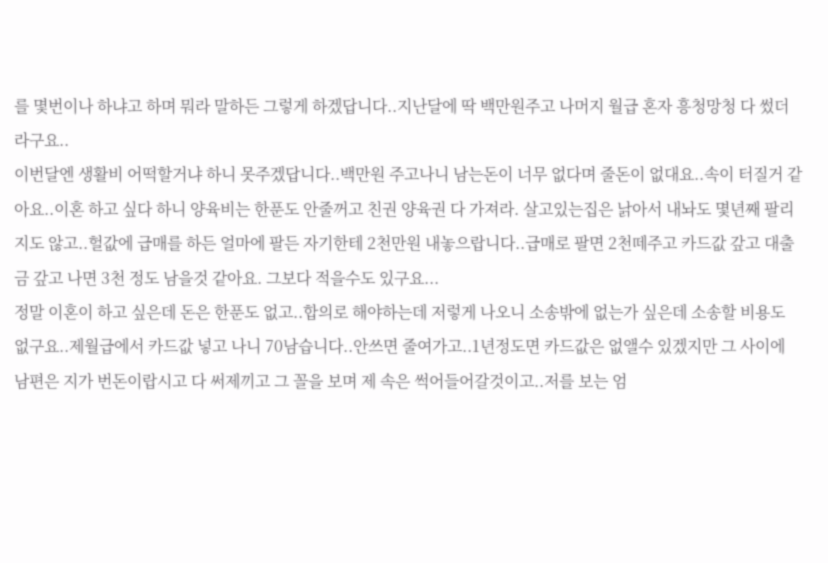를 몇번이나 하냐고 하며 뭐라 말하든 그렇게 하겠답니다..지난달에 딱 백만원주고 나머지 월급 혼자 흥청망청 다 썼더라구요..
이번달엔 생활비 어떡할거냐 하니 못주겠답니다..백만원 주고나니 남는돈이 너무 없다며 줄돈이 없대요..속이 터질거 같아요..이혼 하고 싶다 하니 양육비는 한푼도 안줄꺼고 친권 양육권 다 가져라. 살고있는집은 낡아서 내놔도 몇년째 팔리지도 않고..헐값에 급매를 하든 얼마에 팔든 자기한테 2천만원 내놓으랍니다..급매로 팔면 2천떼주고 카드값 갚고 대출금 갚고 나면 3천 정도 남을것 같아요. 그보다 적을수도 있구요...
정말 이혼이 하고 싶은데 돈은 한푼도 없고..합의로 해야하는데 저렇게 나오니 소송밖에 없는가 싶은데 소송할 비용도 없구요..제월급에서 카드값 넣고 나니 70남습니다..안쓰면 줄여가고..1년정도면 카드값은 없앨수 있겠지만 그 사이에 남편은 지가 번돈이랍시고 다 써제끼고 그 꼴을 보며 제 속은 썩어들어갈것이고..저를 보는 엄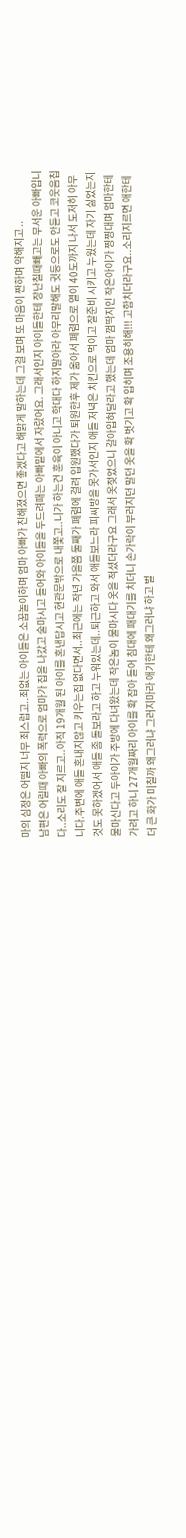마의 심정은 어떨지 너무 죄스럽고..죄없는 아이들은 소꿉놀이하며 엄마 아빠가 친해졌으면 좋겠다고 해맑게 말하는데 그걸 보며 또 마음이 짠하며 약해지고 ..
남편은 어릴때 아빠의 폭력으로 엄마가 집을 나갔고 술마시고 들어와 아이들을 두드려패는 아빠밑에서 자랐어요. 그래서인지 아이들한테 장난칠때빼고는 무서운 아빠입니다..소리도 잘 지르고..아직 19개월 된 아이를 혼낸답시고 현관문밖으로 내쫓고..니가 하는건 훈육이 아니고 학대다 하지말아라 아무리말해도 귓등으로도 안듣고 코웃음칩니다.주변에 애들 혼내지않고 키우는집 없다면서..최근에는 작년 가을쯤 둘째가 폐렴에 걸려 입원했다가 퇴원한후 제가 옮아서 폐렴으로 열이 40도까지 나서 도저히 아무것도 못하겠어서 애들 좀 돌보라고 하고 누워있는데..퇴근하고 와서 애들보느라 피씨방을 못가서인지 애들 저녁은 치킨으로 먹이고 잘준비 시키고 누웠는데 자기 싫었는지 물마신다고 두아이가 주방에 다녀왔는데 작은놈이 물마시다 옷을 적셨더라구요 그래서 옷젖었으니 갈아입혀달라고 했는데 엄마 껌딱지인 작은아이가 찡찡대며 엄마한테 가려고 하니 27개월짜리 아이를 확 잡아 들어 침대에 패대기를 치더니 손가락이 부러지던 말던 옷을 확 벗기고 확 입히며 조용히해!!! 고함치더라구요..소리지르면 애한테 더 큰 화가 미칠까 왜그러냐 그러지마라 애기한테 왜그러냐 하고 벌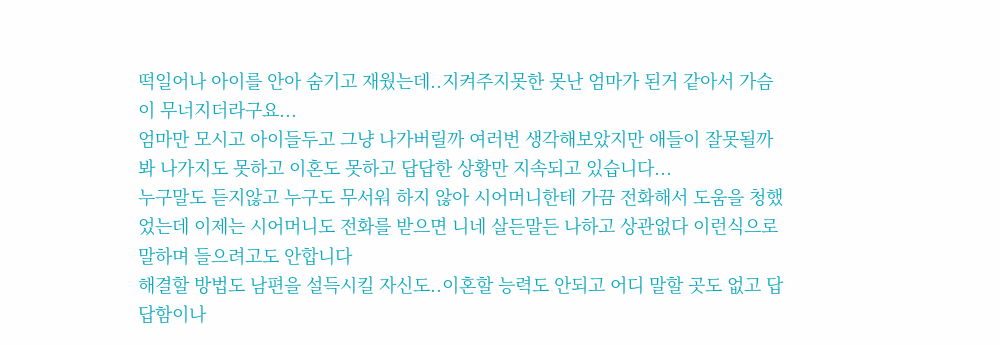떡일어나 아이를 안아 숨기고 재웠는데..지켜주지못한 못난 엄마가 된거 같아서 가슴이 무너지더라구요...
엄마만 모시고 아이들두고 그냥 나가버릴까 여러번 생각해보았지만 애들이 잘못될까봐 나가지도 못하고 이혼도 못하고 답답한 상황만 지속되고 있습니다...
누구말도 듣지않고 누구도 무서워 하지 않아 시어머니한테 가끔 전화해서 도움을 청했었는데 이제는 시어머니도 전화를 받으면 니네 살든말든 나하고 상관없다 이런식으로 말하며 들으려고도 안합니다
해결할 방법도 남편을 설득시킬 자신도..이혼할 능력도 안되고 어디 말할 곳도 없고 답답함이나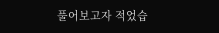풀어보고자 적었습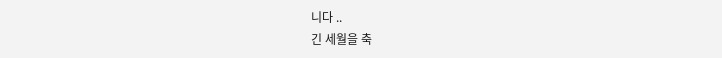니다 ..
긴 세월을 축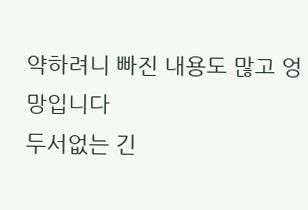약하려니 빠진 내용도 많고 엉망입니다
두서없는 긴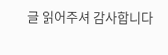글 읽어주셔 감사합니다